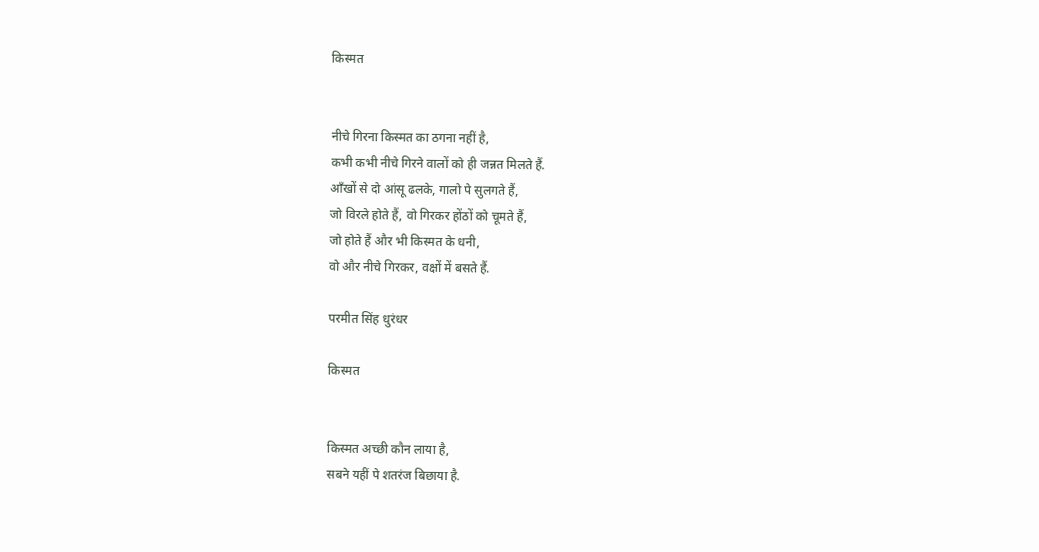किस्मत


नीचे गिरना किस्मत का ठगना नहीं है,
कभी कभी नीचे गिरने वालों को ही जन्नत मिलते हैं.
आँखों से दो आंसू ढलके, गालो पे सुलगते हैं,
जो विरले होते हैं, वो गिरकर होंठों को चूमते हैं,
जो होते हैं और भी किस्मत के धनी,
वो और नीचे गिरकर, वक्षों में बसते हैं.

परमीत सिंह धुरंधर

किस्मत


किस्मत अच्छी कौन लाया है,
सबने यहीं पे शतरंज बिछाया है.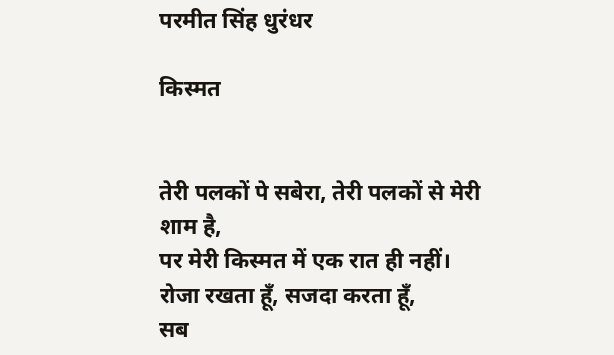परमीत सिंह धुरंधर

किस्मत


तेरी पलकों पे सबेरा, तेरी पलकों से मेरी शाम है,
पर मेरी किस्मत में एक रात ही नहीं।
रोजा रखता हूँ, सजदा करता हूँ,
सब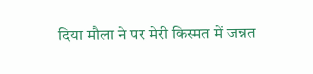दिया मौला ने पर मेरी किस्मत में जन्नत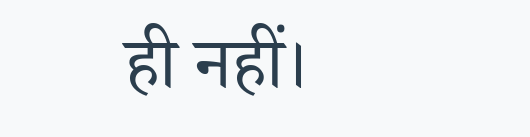ही नहीं।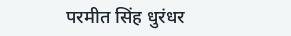परमीत सिंह धुरंधर